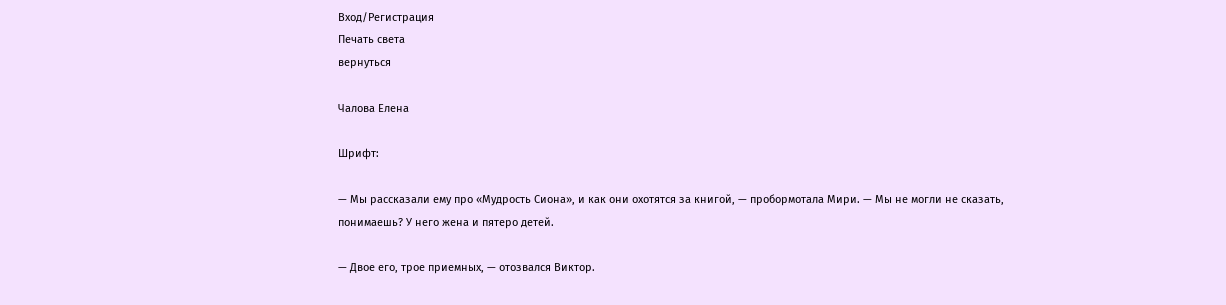Вход/Регистрация
Печать света
вернуться

Чалова Елена

Шрифт:

— Мы рассказали ему про «Мудрость Сиона», и как они охотятся за книгой, — пробормотала Мири. — Мы не могли не сказать, понимаешь? У него жена и пятеро детей.

— Двое его, трое приемных, — отозвался Виктор.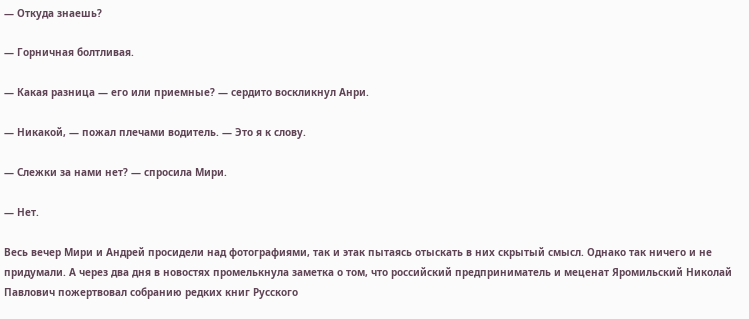— Откуда знаешь?

— Горничная болтливая.

— Какая разница — его или приемные? — сердито воскликнул Анри.

— Никакой, — пожал плечами водитель. — Это я к слову.

— Слежки за нами нет? — спросила Мири.

— Нет.

Весь вечер Мири и Андрей просидели над фотографиями, так и этак пытаясь отыскать в них скрытый смысл. Однако так ничего и не придумали. А через два дня в новостях промелькнула заметка о том, что российский предприниматель и меценат Яромильский Николай Павлович пожертвовал собранию редких книг Русского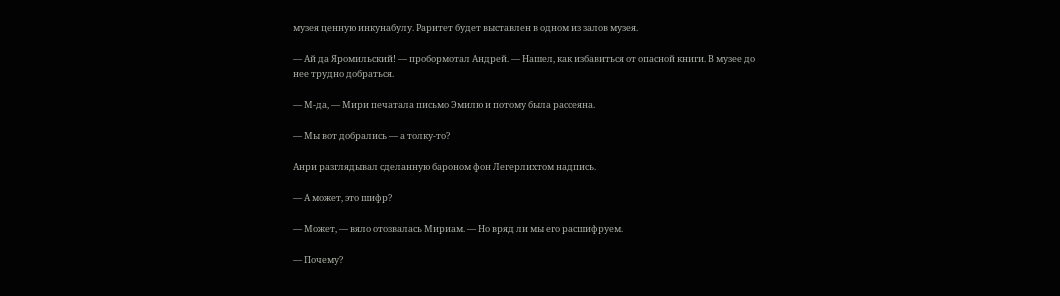музея ценную инкунабулу. Раритет будет выставлен в одном из залов музея.

— Ай да Яромильский! — пробормотал Андрей. — Нашел, как избавиться от опасной книги. В музее до нее трудно добраться.

— М-да, — Мири печатала письмо Эмилю и потому была рассеяна.

— Мы вот добрались — а толку-то?

Анри разглядывал сделанную бароном фон Легерлихтом надпись.

— А может, это шифр?

— Может, — вяло отозвалась Мириам. — Но вряд ли мы его расшифруем.

— Почему?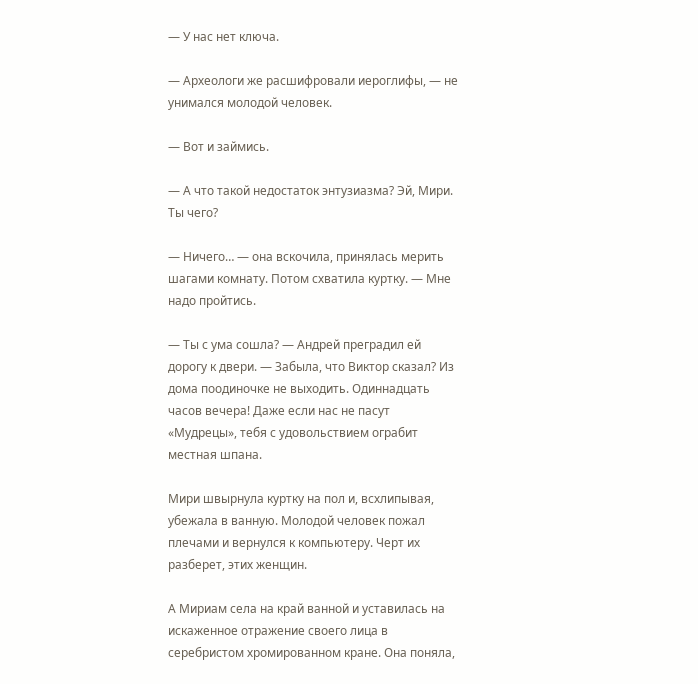— У нас нет ключа.

— Археологи же расшифровали иероглифы, — не унимался молодой человек.

— Вот и займись.

— А что такой недостаток энтузиазма? Эй, Мири. Ты чего?

— Ничего… — она вскочила, принялась мерить шагами комнату. Потом схватила куртку. — Мне надо пройтись.

— Ты с ума сошла? — Андрей преградил ей дорогу к двери. — Забыла, что Виктор сказал? Из дома поодиночке не выходить. Одиннадцать часов вечера! Даже если нас не пасут «Мудрецы», тебя с удовольствием ограбит местная шпана.

Мири швырнула куртку на пол и, всхлипывая, убежала в ванную. Молодой человек пожал плечами и вернулся к компьютеру. Черт их разберет, этих женщин.

А Мириам села на край ванной и уставилась на искаженное отражение своего лица в серебристом хромированном кране. Она поняла,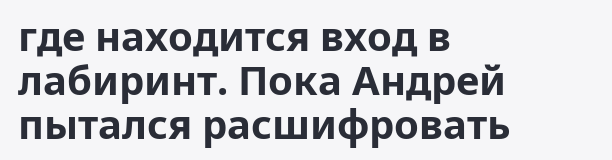где находится вход в лабиринт. Пока Андрей пытался расшифровать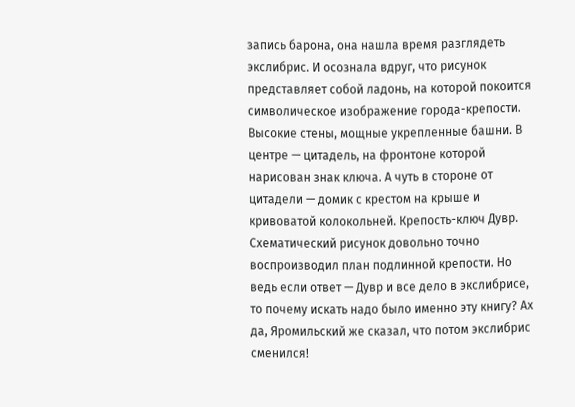запись барона, она нашла время разглядеть экслибрис. И осознала вдруг, что рисунок представляет собой ладонь, на которой покоится символическое изображение города-крепости. Высокие стены, мощные укрепленные башни. В центре — цитадель, на фронтоне которой нарисован знак ключа. А чуть в стороне от цитадели — домик с крестом на крыше и кривоватой колокольней. Крепость-ключ Дувр. Схематический рисунок довольно точно воспроизводил план подлинной крепости. Но ведь если ответ — Дувр и все дело в экслибрисе, то почему искать надо было именно эту книгу? Ах да, Яромильский же сказал, что потом экслибрис сменился!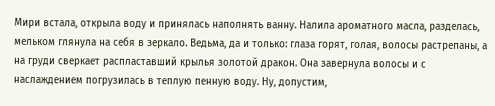Мири встала, открыла воду и принялась наполнять ванну. Налила ароматного масла, разделась, мельком глянула на себя в зеркало. Ведьма, да и только: глаза горят, голая, волосы растрепаны, а на груди сверкает распластавший крылья золотой дракон. Она завернула волосы и с наслаждением погрузилась в теплую пенную воду. Ну, допустим,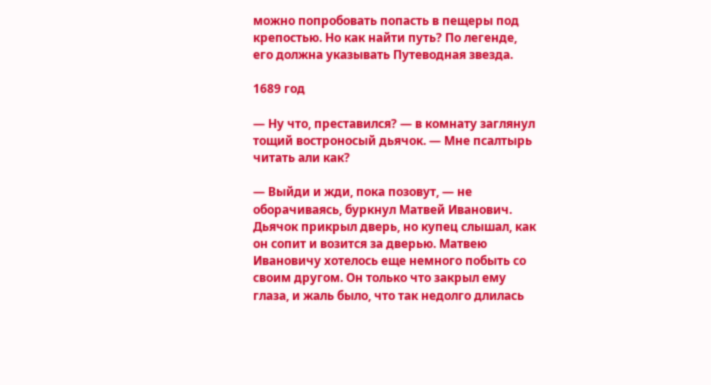можно попробовать попасть в пещеры под крепостью. Но как найти путь? По легенде, его должна указывать Путеводная звезда.

1689 год

— Ну что, преставился? — в комнату заглянул тощий востроносый дьячок. — Мне псалтырь читать али как?

— Выйди и жди, пока позовут, — не оборачиваясь, буркнул Матвей Иванович. Дьячок прикрыл дверь, но купец слышал, как он сопит и возится за дверью. Матвею Ивановичу хотелось еще немного побыть со своим другом. Он только что закрыл ему глаза, и жаль было, что так недолго длилась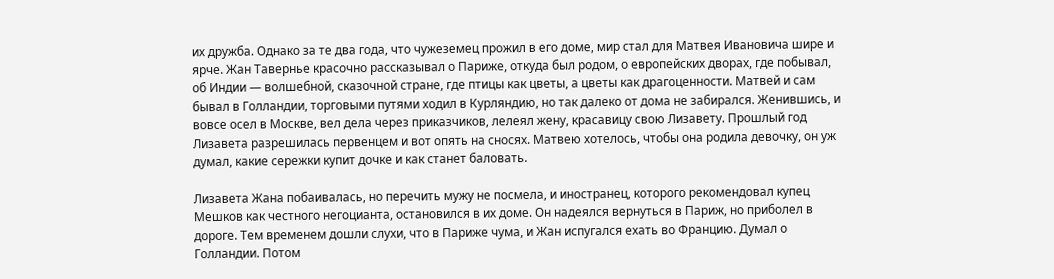их дружба. Однако за те два года, что чужеземец прожил в его доме, мир стал для Матвея Ивановича шире и ярче. Жан Тавернье красочно рассказывал о Париже, откуда был родом, о европейских дворах, где побывал, об Индии — волшебной, сказочной стране, где птицы как цветы, а цветы как драгоценности. Матвей и сам бывал в Голландии, торговыми путями ходил в Курляндию, но так далеко от дома не забирался. Женившись, и вовсе осел в Москве, вел дела через приказчиков, лелеял жену, красавицу свою Лизавету. Прошлый год Лизавета разрешилась первенцем и вот опять на сносях. Матвею хотелось, чтобы она родила девочку, он уж думал, какие сережки купит дочке и как станет баловать.

Лизавета Жана побаивалась, но перечить мужу не посмела, и иностранец, которого рекомендовал купец Мешков как честного негоцианта, остановился в их доме. Он надеялся вернуться в Париж, но приболел в дороге. Тем временем дошли слухи, что в Париже чума, и Жан испугался ехать во Францию. Думал о Голландии. Потом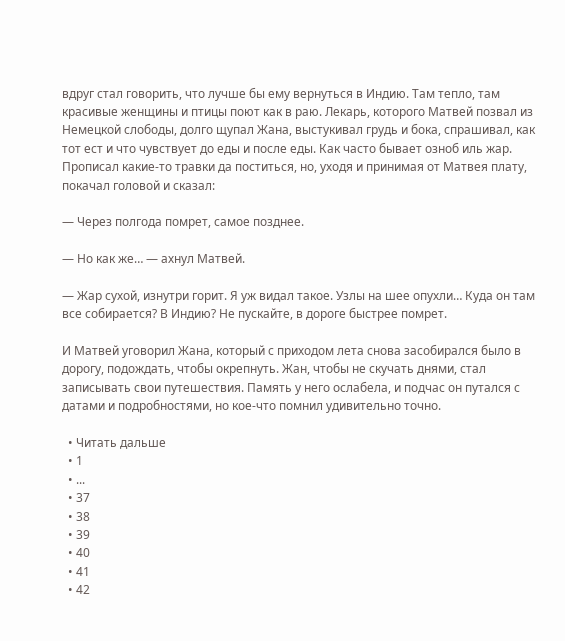вдруг стал говорить, что лучше бы ему вернуться в Индию. Там тепло, там красивые женщины и птицы поют как в раю. Лекарь, которого Матвей позвал из Немецкой слободы, долго щупал Жана, выстукивал грудь и бока, спрашивал, как тот ест и что чувствует до еды и после еды. Как часто бывает озноб иль жар. Прописал какие-то травки да поститься, но, уходя и принимая от Матвея плату, покачал головой и сказал:

— Через полгода помрет, самое позднее.

— Но как же… — ахнул Матвей.

— Жар сухой, изнутри горит. Я уж видал такое. Узлы на шее опухли… Куда он там все собирается? В Индию? Не пускайте, в дороге быстрее помрет.

И Матвей уговорил Жана, который с приходом лета снова засобирался было в дорогу, подождать, чтобы окрепнуть. Жан, чтобы не скучать днями, стал записывать свои путешествия. Память у него ослабела, и подчас он путался с датами и подробностями, но кое-что помнил удивительно точно.

  • Читать дальше
  • 1
  • ...
  • 37
  • 38
  • 39
  • 40
  • 41
  • 42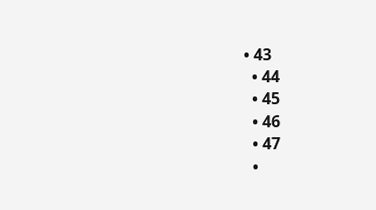• 43
  • 44
  • 45
  • 46
  • 47
  •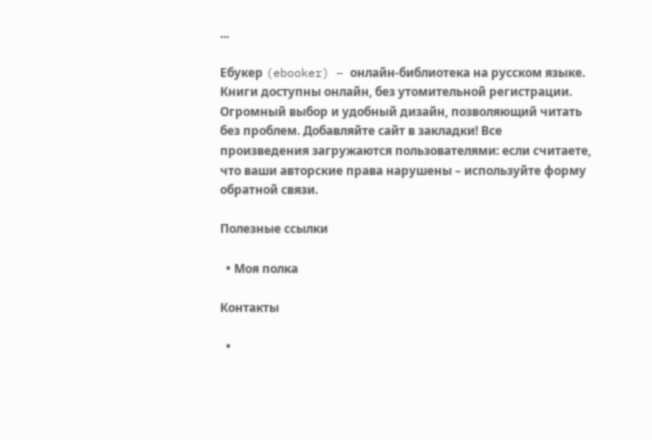...

Ебукер (ebooker) – онлайн-библиотека на русском языке. Книги доступны онлайн, без утомительной регистрации. Огромный выбор и удобный дизайн, позволяющий читать без проблем. Добавляйте сайт в закладки! Все произведения загружаются пользователями: если считаете, что ваши авторские права нарушены – используйте форму обратной связи.

Полезные ссылки

  • Моя полка

Контакты

  •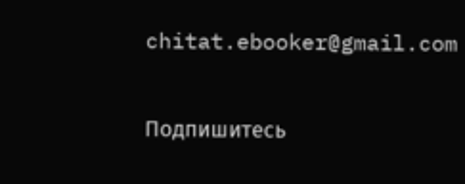chitat.ebooker@gmail.com

Подпишитесь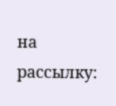на рассылку: